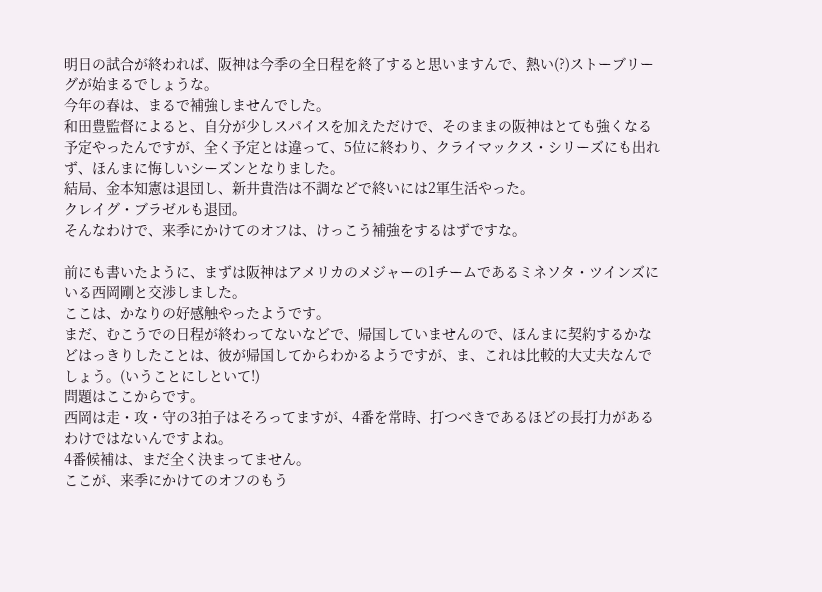明日の試合が終われば、阪神は今季の全日程を終了すると思いますんで、熱い(?)ストーブリーグが始まるでしょうな。
今年の春は、まるで補強しませんでした。
和田豊監督によると、自分が少しスパイスを加えただけで、そのままの阪神はとても強くなる予定やったんですが、全く予定とは違って、5位に終わり、クライマックス・シリーズにも出れず、ほんまに悔しいシーズンとなりました。
結局、金本知憲は退団し、新井貴浩は不調などで終いには2軍生活やった。
クレイグ・ブラゼルも退団。
そんなわけで、来季にかけてのオフは、けっこう補強をするはずですな。

前にも書いたように、まずは阪神はアメリカのメジャーの1チームであるミネソタ・ツインズにいる西岡剛と交渉しました。
ここは、かなりの好感触やったようです。
まだ、むこうでの日程が終わってないなどで、帰国していませんので、ほんまに契約するかなどはっきりしたことは、彼が帰国してからわかるようですが、ま、これは比較的大丈夫なんでしょう。(いうことにしといて!)
問題はここからです。
西岡は走・攻・守の3拍子はそろってますが、4番を常時、打つべきであるほどの長打力があるわけではないんですよね。
4番候補は、まだ全く決まってません。
ここが、来季にかけてのオフのもう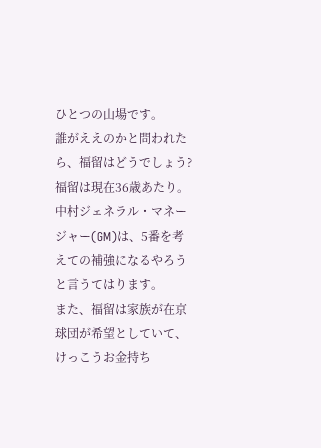ひとつの山場です。
誰がええのかと問われたら、福留はどうでしょう?
福留は現在36歳あたり。
中村ジェネラル・マネージャー(GM)は、5番を考えての補強になるやろうと言うてはります。
また、福留は家族が在京球団が希望としていて、けっこうお金持ち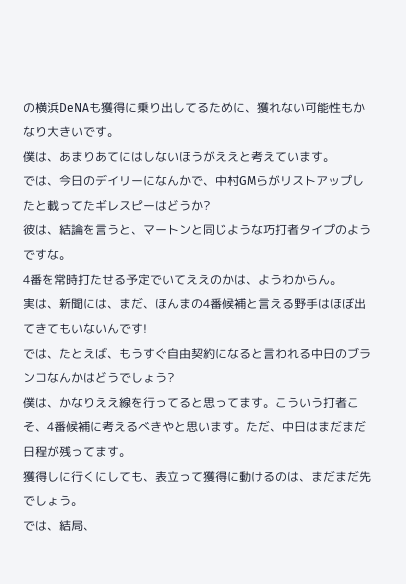の横浜DeNAも獲得に乗り出してるために、獲れない可能性もかなり大きいです。
僕は、あまりあてにはしないほうがええと考えています。
では、今日のデイリーになんかで、中村GMらがリストアップしたと載ってたギレスピーはどうか?
彼は、結論を言うと、マートンと同じような巧打者タイプのようですな。
4番を常時打たせる予定でいてええのかは、ようわからん。
実は、新聞には、まだ、ほんまの4番候補と言える野手はほぼ出てきてもいないんです!
では、たとえば、もうすぐ自由契約になると言われる中日のブランコなんかはどうでしょう?
僕は、かなりええ線を行ってると思ってます。こういう打者こそ、4番候補に考えるべきやと思います。ただ、中日はまだまだ日程が残ってます。
獲得しに行くにしても、表立って獲得に動けるのは、まだまだ先でしょう。
では、結局、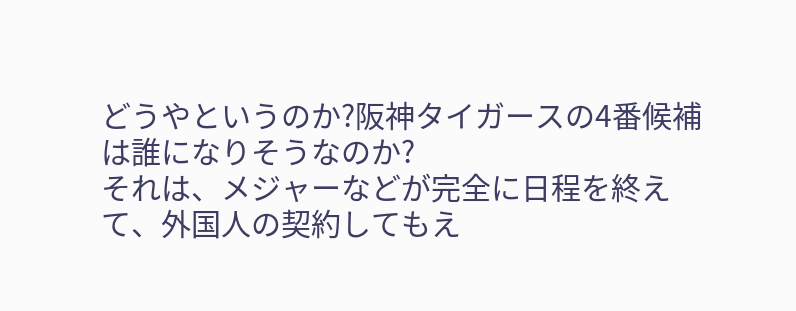どうやというのか?阪神タイガースの4番候補は誰になりそうなのか?
それは、メジャーなどが完全に日程を終えて、外国人の契約してもえ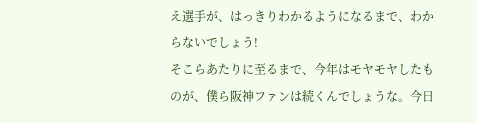え選手が、はっきりわかるようになるまで、わからないでしょう!
そこらあたりに至るまで、今年はモヤモヤしたものが、僕ら阪神ファンは続くんでしょうな。今日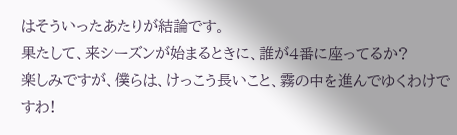はそういったあたりが結論です。
果たして、来シーズンが始まるときに、誰が4番に座ってるか?
楽しみですが、僕らは、けっこう長いこと、霧の中を進んでゆくわけですわ!